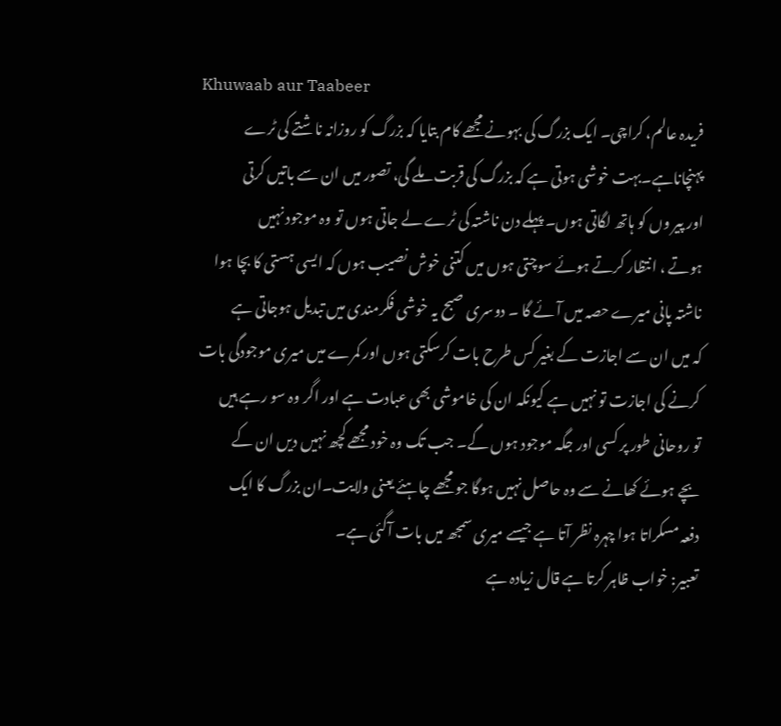Khuwaab aur Taabeer
فریدہ عالم، کراچی۔ ایک بزرگ کی بہونے مجھے کام بتایا کہ بزرگ کو روزانہ ناشتے کی ٹرے
پہنچاناہے۔بہت خوشی ہوتی ہے کہ بزرگ کی قربت ملے گی، تصور میں ان سے باتیں کرتی
اور پیر وں کو ہاتھ لگاتی ہوں۔ پہلے دن ناشتہ کی ٹرے لے جاتی ہوں تو وہ موجود نہیں
ہوتے ، انتظار کرتے ہوئے سوچتی ہوں میں کتنی خوش نصیب ہوں کہ ایسی ہستی کا بچا ہوا
ناشتہ پانی میرے حصہ میں آئے گا ۔ دوسری صبح یہ خوشی فکرمندی میں تبدیل ہوجاتی ہے
کہ میں ان سے اجازت کے بغیر کس طرح بات کرسکتی ہوں اور کمرے میں میری موجودگی بات
کرنے کی اجازت تو نہیں ہے کیونکہ ان کی خاموشی بھی عبادت ہے اور اگر وہ سو رہے ہیں
تو روحانی طور پر کسی اور جگہ موجود ہوں گے۔ جب تک وہ خود مجھے کچھ نہیں دیں ان کے
بچے ہوئے کھانے سے وہ حاصل نہیں ہوگا جو مجھے چاہئے یعنی ولایت۔ان بزرگ کا ایک
دفعہ مسکراتا ہوا چہرہ نظر آتا ہے جیسے میری سمجھ میں بات آگئی ہے۔
تعبیر: خواب ظاہر کرتا ہے قال زیادہ ہے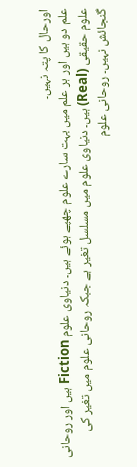اورحال کا پتہ نہیں۔
علم دو ہیں اور ہر علم میں بہت سارے علوم چھپے ہوئے ہیں۔ دنیاوی علوم Fiction ہیں اور روحانی علوم حقیقی (Real) ہیں۔ دنیاوی علوم میں مسلسل تغیر ہے جبکہ روحانی علوم میں تغیر کی
گنجائش نہیں۔ روحانی علوم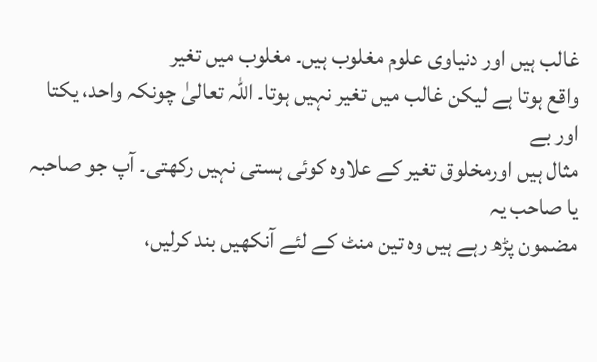غالب ہیں اور دنیاوی علوم مغلوب ہیں۔ مغلوب میں تغیر
واقع ہوتا ہے لیکن غالب میں تغیر نہیں ہوتا۔ اللہ تعالیٰ چونکہ واحد، یکتا اور بے
مثال ہیں اورمخلوق تغیر کے علاوہ کوئی ہستی نہیں رکھتی۔ آپ جو صاحبہ یا صاحب یہ
مضمون پڑھ رہے ہیں وہ تین منٹ کے لئے آنکھیں بند کرلیں،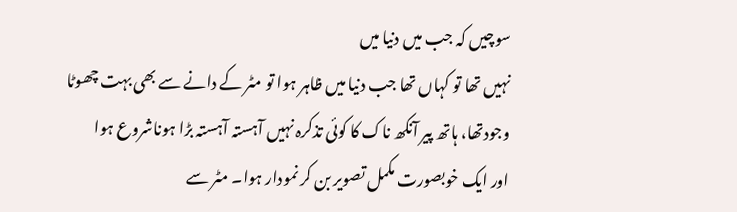سوچیں کہ جب میں دنیا میں
نہیں تھا تو کہاں تھا جب دنیا میں ظاہر ہوا تو مٹر کے دانے سے بھی بہت چھوٹا
وجودتھا، ہاتھ پیر آنکھ ناک کا کوئی تذکرہ نہیں آہستہ آہستہ بڑا ہوناشروع ہوا
اور ایک خوبصورت مکمل تصویر بن کر نمودار ہوا۔ مٹر سے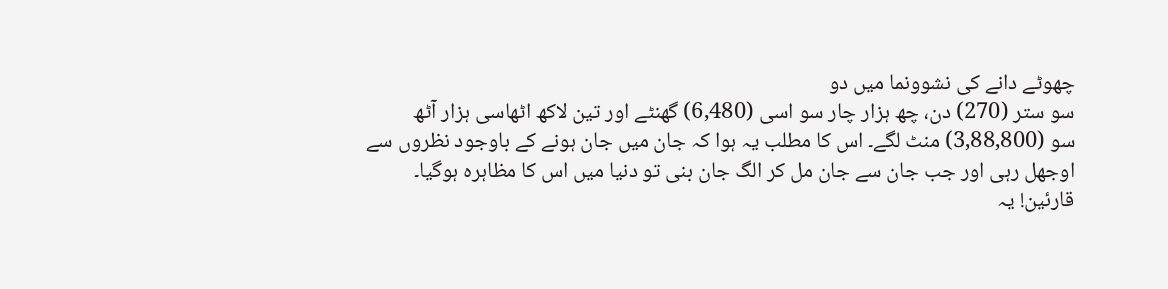چھوٹے دانے کی نشوونما میں دو
سو ستر (270) دن، چھ ہزار چار سو اسی (6,480) گھنٹے اور تین لاکھ اٹھاسی ہزار آٹھ
سو (3,88,800) منٹ لگے۔ اس کا مطلب یہ ہوا کہ جان میں جان ہونے کے باوجود نظروں سے
اوجھل رہی اور جب جان سے جان مل کر الگ جان بنی تو دنیا میں اس کا مظاہرہ ہوگیا۔
قارئین! یہ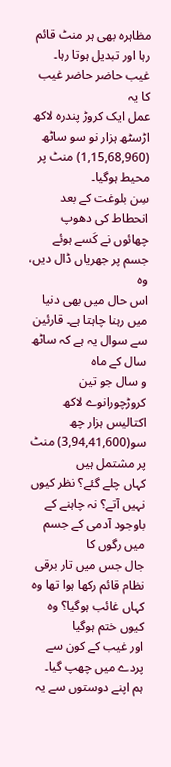مظاہرہ بھی ہر منٹ قائم رہا اور تبدیل ہوتا رہا۔ غیب حاضر حاضر غیب کا یہ
عمل ایک کروڑ پندرہ لاکھ اڑسٹھ ہزار نو سو ساٹھ (1,15,68,960) منٹ پر محیط ہوگیا۔
سِن بلوغت کے بعد انحطاط کی دھوپ چھائوں نے کَسے ہوئے جسم پر جھریاں ڈال دیں، وہ
اس حال میں بھی دنیا میں رہنا چاہتا ہے۔ قارئین سے سوال یہ ہے کہ ساٹھ سال کے ماہ
و سال جو تین کروڑچورانوے لاکھ اکتالیس ہزار چھ سو(3,94,41,600) منٹ پر مشتمل ہیں
کہاں چلے گئے؟ نظر کیوں نہیں آتے؟ نہ چاہنے کے باوجود آدمی کے جسم میں رگوں کا
جال جس میں تار برقی نظام قائم رکھا ہوا تھا وہ کہاں غائب ہوگیا؟ وہ کیوں ختم ہوگیا
اور غیب کے کون سے پردے میں چھپ گیا۔
ہم اپنے دوستوں سے یہ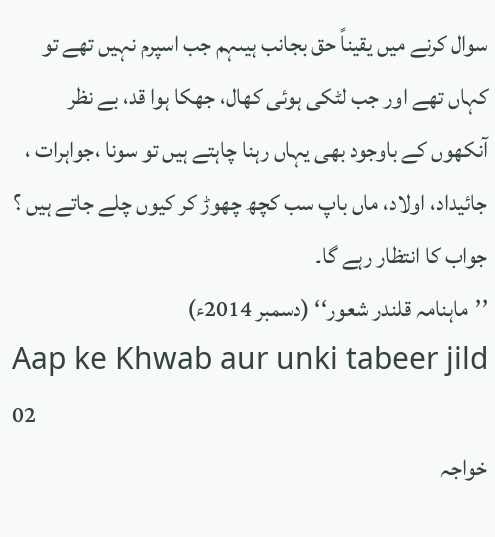سوال کرنے میں یقیناً حق بجانب ہیںہم جب اسپرم نہیں تھے تو کہاں تھے اور جب لٹکی ہوئی کھال، جھکا ہوا قد، بے نظر آنکھوں کے باوجود بھی یہاں رہنا چاہتے ہیں تو سونا ،جواہرات ، جائیداد، اولاد، ماں باپ سب کچھ چھوڑ کر کیوں چلے جاتے ہیں ؟ جواب کا انتظار رہے گا۔
’’ماہنامہ قلندر شعور‘‘ (دسمبر 2014ء)
Aap ke Khwab aur unki tabeer jild 02
خواجہ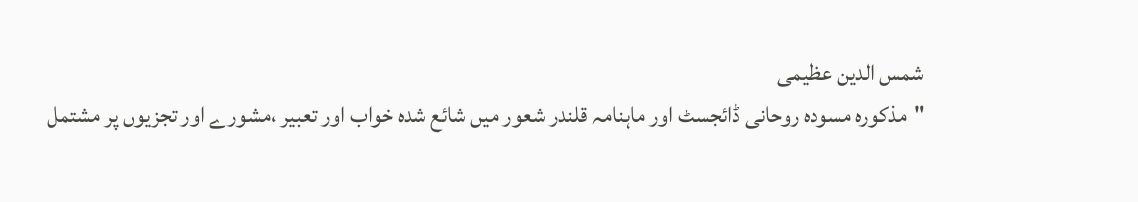شمس الدین عظیمی
"مذکورہ مسودہ روحانی ڈائجسٹ اور ماہنامہ قلندر شعور میں شائع شدہ خواب اور تعبیر ،مشورے اور تجزیوں پر مشتمل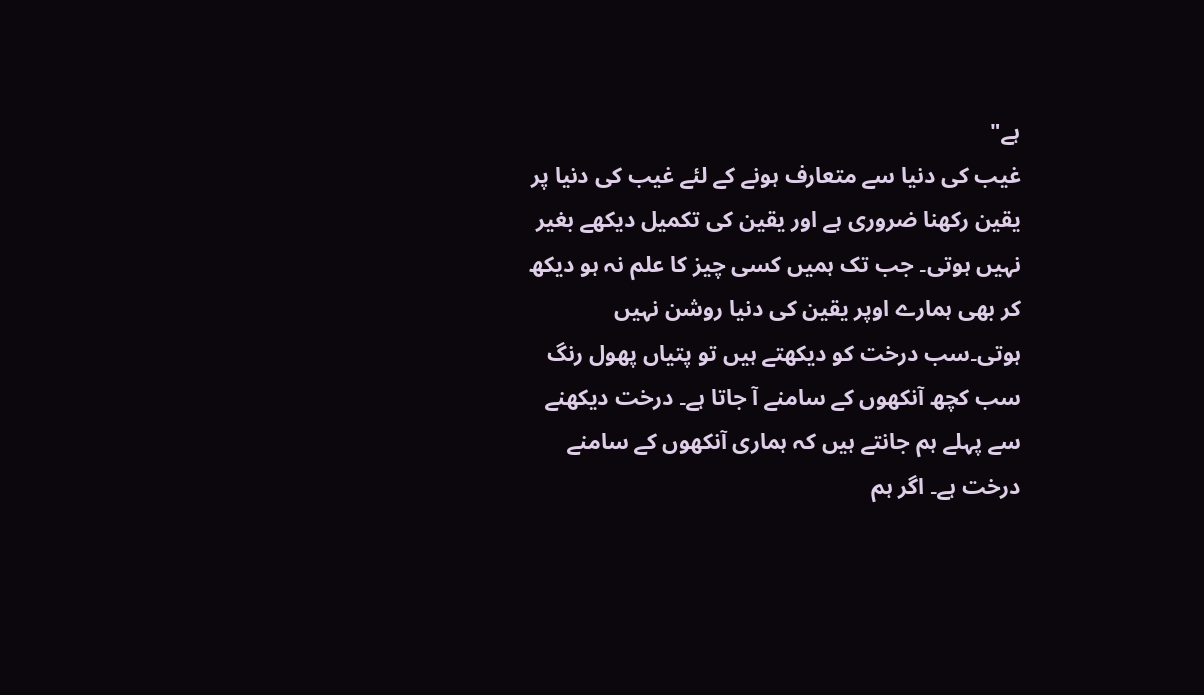ہے"
غیب کی دنیا سے متعارف ہونے کے لئے غیب کی دنیا پر یقین رکھنا ضروری ہے اور یقین کی تکمیل دیکھے بغیر نہیں ہوتی۔ جب تک ہمیں کسی چیز کا علم نہ ہو دیکھ کر بھی ہمارے اوپر یقین کی دنیا روشن نہیں ہوتی۔سب درخت کو دیکھتے ہیں تو پتیاں پھول رنگ سب کچھ آنکھوں کے سامنے آ جاتا ہے۔ درخت دیکھنے سے پہلے ہم جانتے ہیں کہ ہماری آنکھوں کے سامنے درخت ہے۔ اگر ہم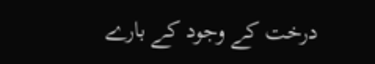درخت کے وجود کے بارے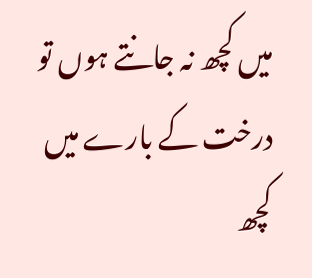میں کچھ نہ جانتے ہوں تو درخت کے بارے میں کچھ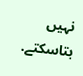نہیں بتاسکتے.